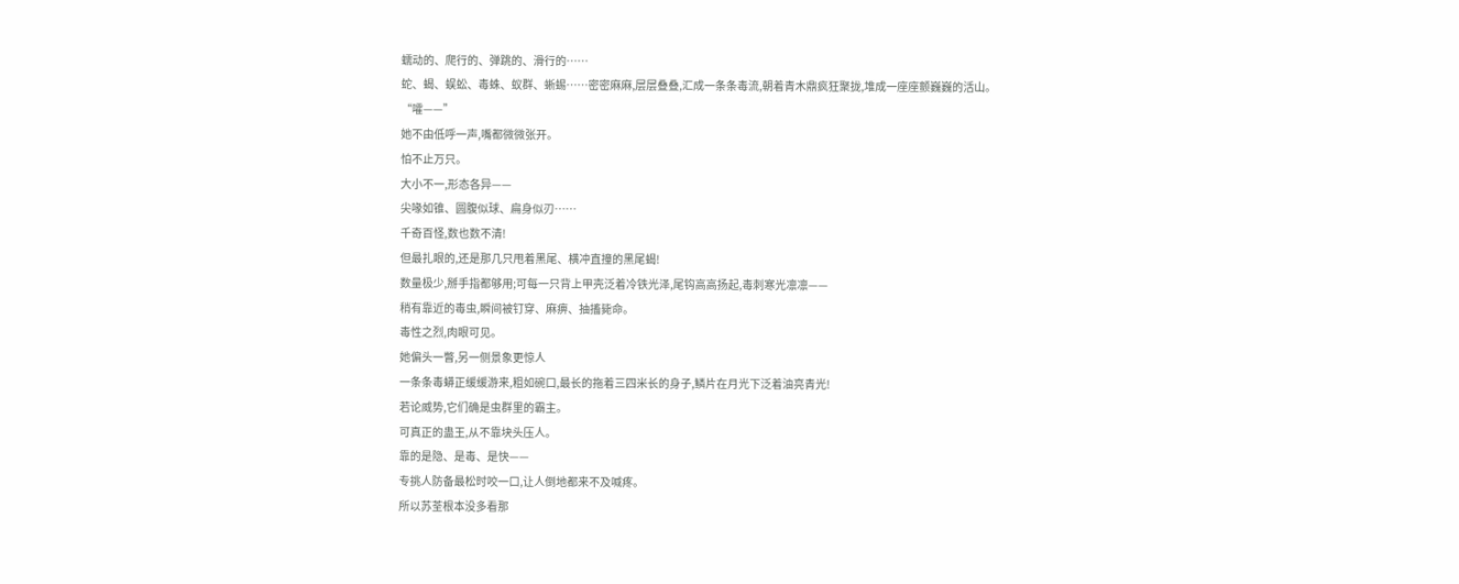蠕动的、爬行的、弹跳的、滑行的……
蛇、蝎、蜈蚣、毒蛛、蚁群、蜥蜴……密密麻麻,层层叠叠,汇成一条条毒流,朝着青木鼎疯狂聚拢,堆成一座座颤巍巍的活山。
“嚯——”
她不由低呼一声,嘴都微微张开。
怕不止万只。
大小不一,形态各异——
尖喙如锥、圆腹似球、扁身似刃……
千奇百怪,数也数不清!
但最扎眼的,还是那几只甩着黑尾、横冲直撞的黑尾蝎!
数量极少,掰手指都够用;可每一只背上甲壳泛着冷铁光泽,尾钩高高扬起,毒刺寒光凛凛——
稍有靠近的毒虫,瞬间被钉穿、麻痹、抽搐毙命。
毒性之烈,肉眼可见。
她偏头一瞥,另一侧景象更惊人
一条条毒蟒正缓缓游来,粗如碗口,最长的拖着三四米长的身子,鳞片在月光下泛着油亮青光!
若论威势,它们确是虫群里的霸主。
可真正的蛊王,从不靠块头压人。
靠的是隐、是毒、是快——
专挑人防备最松时咬一口,让人倒地都来不及喊疼。
所以苏荃根本没多看那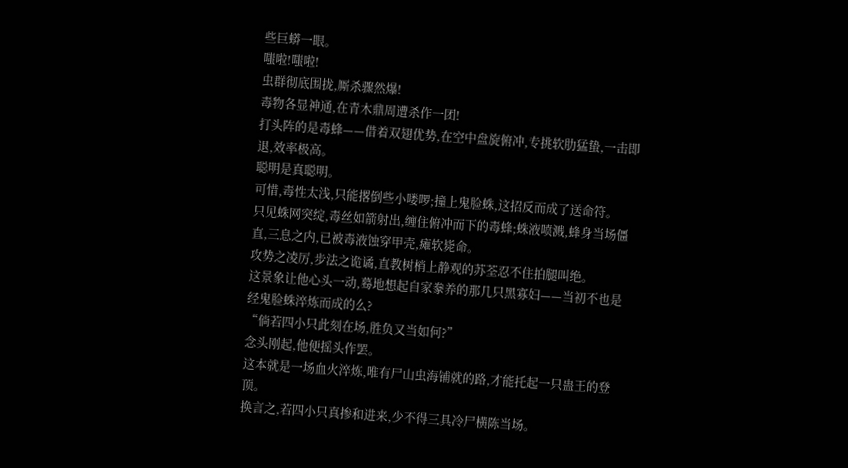些巨蟒一眼。
嗤啦!嗤啦!
虫群彻底围拢,厮杀骤然爆!
毒物各显神通,在青木鼎周遭杀作一团!
打头阵的是毒蜂——借着双翅优势,在空中盘旋俯冲,专挑软肋猛蛰,一击即退,效率极高。
聪明是真聪明。
可惜,毒性太浅,只能撂倒些小喽啰;撞上鬼脸蛛,这招反而成了送命符。
只见蛛网突绽,毒丝如箭射出,缠住俯冲而下的毒蜂;蛛液喷溅,蜂身当场僵直,三息之内,已被毒液蚀穿甲壳,瘫软毙命。
攻势之凌厉,步法之诡谲,直教树梢上静观的苏荃忍不住拍腿叫绝。
这景象让他心头一动,蓦地想起自家豢养的那几只黑寡妇——当初不也是经鬼脸蛛淬炼而成的么?
“倘若四小只此刻在场,胜负又当如何?”
念头刚起,他便摇头作罢。
这本就是一场血火淬炼,唯有尸山虫海铺就的路,才能托起一只蛊王的登顶。
换言之,若四小只真掺和进来,少不得三具冷尸横陈当场。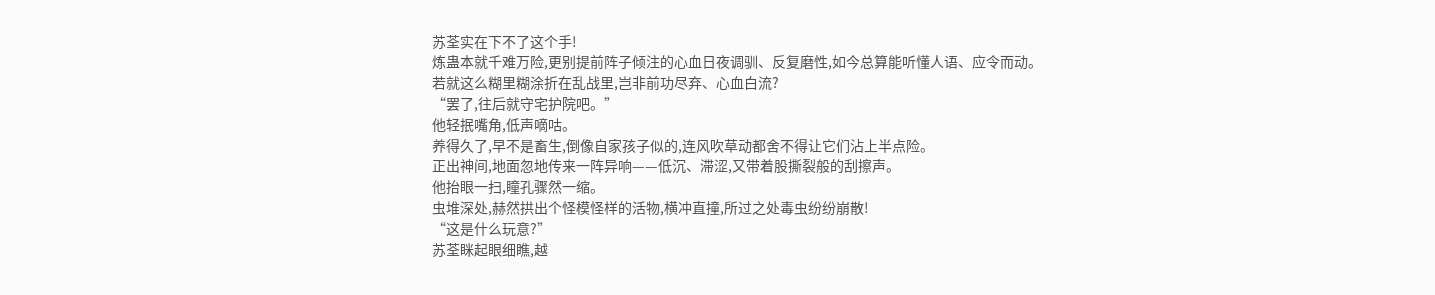苏荃实在下不了这个手!
炼蛊本就千难万险,更别提前阵子倾注的心血日夜调驯、反复磨性,如今总算能听懂人语、应令而动。
若就这么糊里糊涂折在乱战里,岂非前功尽弃、心血白流?
“罢了,往后就守宅护院吧。”
他轻抿嘴角,低声嘀咕。
养得久了,早不是畜生,倒像自家孩子似的,连风吹草动都舍不得让它们沾上半点险。
正出神间,地面忽地传来一阵异响——低沉、滞涩,又带着股撕裂般的刮擦声。
他抬眼一扫,瞳孔骤然一缩。
虫堆深处,赫然拱出个怪模怪样的活物,横冲直撞,所过之处毒虫纷纷崩散!
“这是什么玩意?”
苏荃眯起眼细瞧,越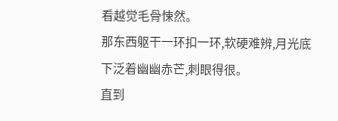看越觉毛骨悚然。
那东西躯干一环扣一环,软硬难辨,月光底下泛着幽幽赤芒,刺眼得很。
直到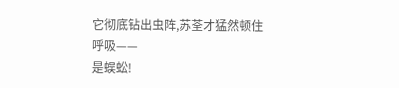它彻底钻出虫阵,苏荃才猛然顿住呼吸——
是蜈蚣!